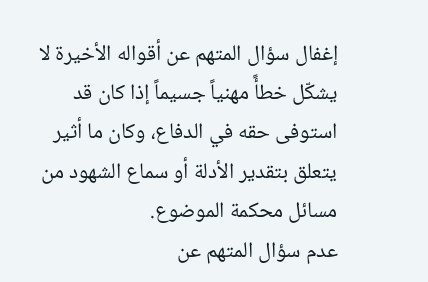إغفال سؤال المتهم عن أقواله الأخيرة لا يشكّل خطأً مهنياً جسيماً إذا كان قد استوفى حقه في الدفاع، وكان ما أثير يتعلق بتقدير الأدلة أو سماع الشهود من مسائل محكمة الموضوع.
عدم سؤال المتهم عن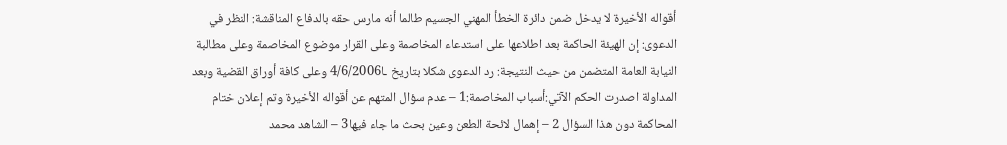أقواله الأخيرة لا يدخل ضمن دائرة الخطأ المهني الجسيم طالما أنه مارس حقه بالدفاع المناقشة: النظر في الدعوى: إن الهيئة الحاكمة بعد اطلاعها على استدعاء المخاصمة وعلى القرار موضوع المخاصمة وعلى مطالبة النيابة العامة المتضمن من حيث النتيجة: رد الدعوى شكلا بتاريخ ـا4/6/2006 وعلى كافة أوراق القضية وبعد المداولة اصدرت الحكم الآتي:أسباب المخاصمة:1 – عدم سؤال المتهم عن أقواله الأخيرة وتم إعلان ختام المحاكمة دون هذا السؤال 2 – إهمال لائحة الطعن وعين بحث ما جاء فيها3 – الشاهد محمد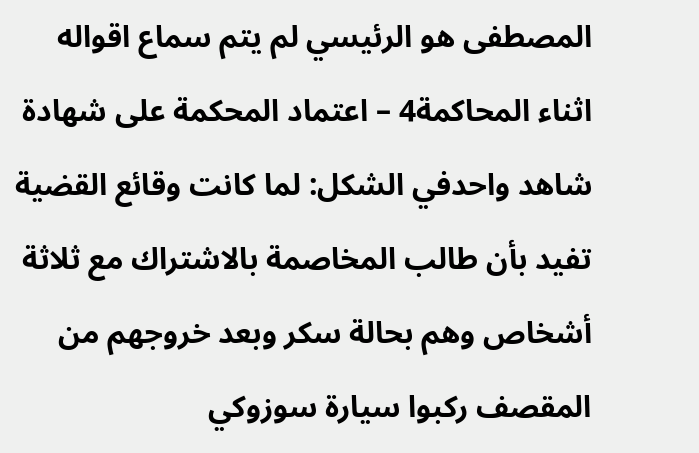المصطفى هو الرئيسي لم يتم سماع اقواله اثناء المحاكمة4 – اعتماد المحكمة على شهادة شاهد واحدفي الشكل: لما كانت وقائع القضية تفيد بأن طالب المخاصمة بالاشتراك مع ثلاثة أشخاص وهم بحالة سكر وبعد خروجهم من المقصف ركبوا سيارة سوزوكي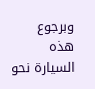وبرجوع هذه السيارة نحو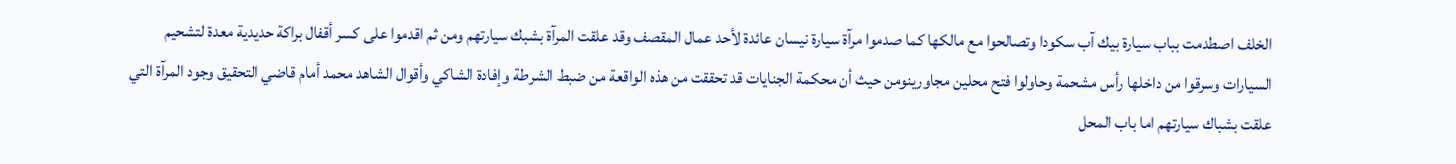الخلف اصطدمت بباب سيارة بيك آب سكودا وتصالحوا مع مالكها كما صدموا مرآة سيارة نيسان عائدة لأحد عمال المقصف وقد علقت المرآة بشبك سيارتهم ومن ثم اقدموا على كسر أقفال براكة حديدية معدة لتشحيم السيارات وسرقوا من داخلها رأس مشحمة وحاولوا فتح محلين مجاورينومن حيث أن محكمة الجنايات قد تحققت من هذه الواقعة من ضبط الشرطة وإفادة الشاكي وأقوال الشاهد محمد أمام قاضي التحقيق وجود المرآة التي علقت بشباك سيارتهم اما باب المحل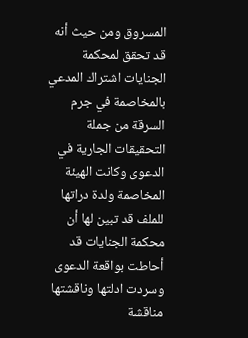المسروق ومن حيث أنه قد تحقق لمحكمة الجنايات اشتراك المدعي بالمخاصمة في جرم السرقة من جملة التحقيقات الجارية في الدعوى وكانت الهيئة المخاصمة ولدة دراتها للملف قد تبين لها أن محكمة الجنايات قد أحاطت بواقعة الدعوى وسردت ادلتها وناقشتها مناقشة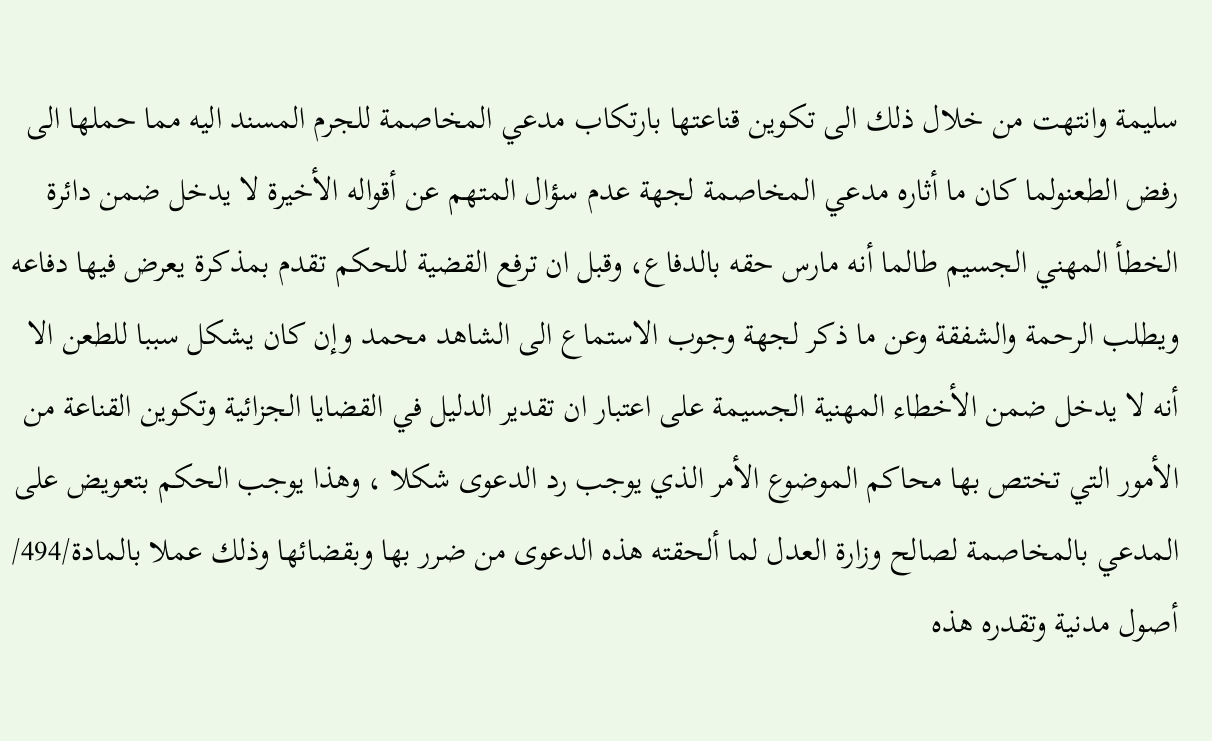سليمة وانتهت من خلال ذلك الى تكوين قناعتها بارتكاب مدعي المخاصمة للجرم المسند اليه مما حملها الى رفض الطعنولما كان ما أثاره مدعي المخاصمة لجهة عدم سؤال المتهم عن أقواله الأخيرة لا يدخل ضمن دائرة الخطأ المهني الجسيم طالما أنه مارس حقه بالدفاع، وقبل ان ترفع القضية للحكم تقدم بمذكرة يعرض فيها دفاعه ويطلب الرحمة والشفقة وعن ما ذكر لجهة وجوب الاستماع الى الشاهد محمد وإن كان يشكل سببا للطعن الا أنه لا يدخل ضمن الأخطاء المهنية الجسيمة على اعتبار ان تقدير الدليل في القضايا الجزائية وتكوين القناعة من الأمور التي تختص بها محاكم الموضوع الأمر الذي يوجب رد الدعوى شكلا ، وهذا يوجب الحكم بتعويض على المدعي بالمخاصمة لصالح وزارة العدل لما ألحقته هذه الدعوى من ضرر بها وبقضائها وذلك عملا بالمادة/494/ أصول مدنية وتقدره هذه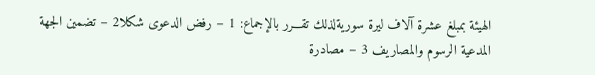الهيئة بمبلغ عشرة آلاف ليرة سوريةلذلك تقـــرر بالإجماع: 1 – رفض الدعوى شكلا2 – تضمين الجهة المدعية الرسوم والمصاريف 3 – مصادرة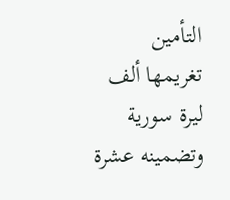التأمين تغريمها ألف ليرة سورية وتضمينه عشرة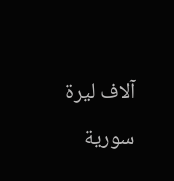آلاف ليرة سورية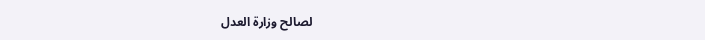لصالح وزارة العدل